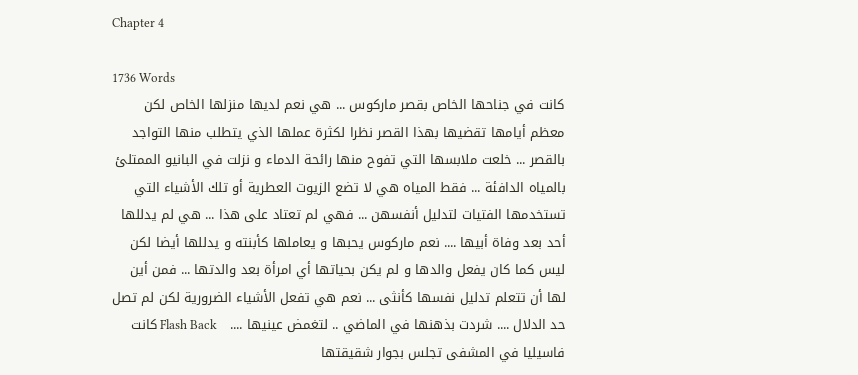Chapter 4

1736 Words
كانت في جناحها الخاص بقصر ماركوس ... هي نعم لديها منزلها الخاص لكن معظم أيامها تقضيها بهذا القصر نظرا لكثرة عملها الذي يتطلب منها التواجد بالقصر ... خلعت ملابسها التي تفوح منها رائحة الدماء و نزلت في البانيو الممتلئ بالمياه الدافئة ... فقط المياه هي لا تضع الزيوت العطرية أو تلك الأشياء التي تستخدمها الفتيات لتدليل أنفسهن ... فهي لم تعتاد على هذا ... هي لم يدللها أحد بعد وفاة أبيها .... نعم ماركوس يحبها و يعاملها كأبنته و يدللها أيضا لكن ليس كما كان يفعل والدها و لم يكن بحياتها أي امرأة بعد والدتها ... فمن أين لها أن تتعلم تدليل نفسها كأنثى ... نعم هي تفعل الأشياء الضرورية لكن لم تصل حد الدلال .... شردت بذهنها في الماضي .. لتغمض عينيها ....   Flash Back كانت فاسيليا في المشفى تجلس بجوار شقيقتها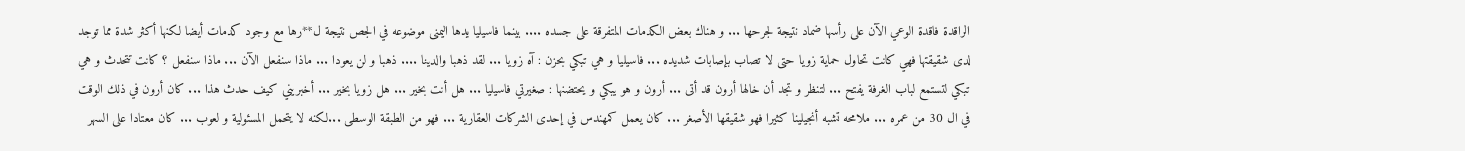الراقدة فاقدة الوعي الآن على رأسها ضماد نتيجة لجرحها ... و هناك بعض الكدمات المتفرقة على جسده .... بينما فاسيليا يدها اليمنى موضوعه في الجص نتيجة ل**رها مع وجود كدمات أيضا لكنها أكثر شدة مما توجد لدى شقيقتها فهي كانت تحاول حماية زويا حتى لا تصاب بإصابات شديده ... فاسيليا و هي تبكي بحزن : آه زويا ... لقد ذهبا والدينا .... ذهبا و لن يعودا ... ماذا سنفعل الآن ... ماذا سنفعل ؟ كانت تتحدث و هي تبكي لتستمع لباب الغرفة يفتح ... لتنظر و تجد أن خالها أرون قد أتى ... أرون و هو يبكي و يحتضنها : صغيرتي فاسيليا ... هل أنت بخير ... هل زويا بخير ... أخبريني كيف حدث هذا ... كان أرون في ذلك الوقت في ال 30 من عمره ... ملامحه تشبه أنجيلينا كثيرا فهو شقيقها الأصغر ... كان يعمل كمهندس في إحدى الشركات العقارية ... فهو من الطبقة الوسطى ...لكنه لا يتحمل المسئولية و لعوب ... كان معتادا على السهر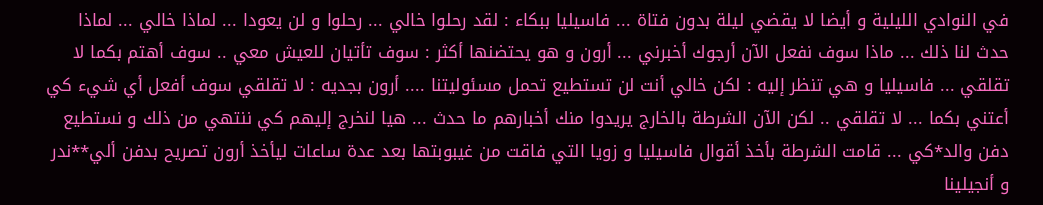في النوادي الليلية و أيضا لا يقضي ليلة بدون فتاة ... فاسيليا ببكاء : لقد رحلوا خالي ... رحلوا و لن يعودا ... لماذا خالي ... لماذا حدث لنا ذلك ... ماذا سوف نفعل الآن أرجوك أخبرني ... أرون و هو يحتضنها أكثر : سوف تأتيان للعيش معي .. سوف أهتم بكما لا تقلقي ... فاسيليا و هي تنظر إليه : لكن خالي أنت لن تستطيع تحمل مسئوليتنا .... أرون بجديه : لا تقلقي سوف أفعل أي شيء كي أعتني بكما ... لا تقلقي .. لكن الآن الشرطة بالخارج يريدوا منك أخبارهم ما حدث ... هيا لنخرج إليهم كي ننتهي من ذلك و نستطيع دفن والد*كي ... قامت الشرطة بأخذ أقوال فاسيليا و زويا التي فاقت من غيبوبتها بعد عدة ساعات ليأخذ أرون تصريح بدفن ألي**ندر و أنجيلينا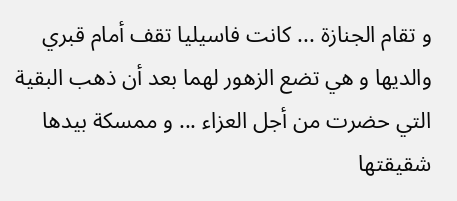و تقام الجنازة ... كانت فاسيليا تقف أمام قبري والديها و هي تضع الزهور لهما بعد أن ذهب البقية التي حضرت من أجل العزاء ... و ممسكة بيدها شقيقتها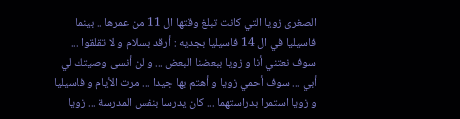الصغرى زويا التي كانت تبلغ وقتها ال 11 من عمرها .. بينما فاسيليا في ال 14 فاسيليا بجديه : أرقد بسلام و لا تقلقوا ... سوف نعتني أنا و زويا ببعضنا البعض ... و لن أنسى وصيتك لي أبي ... سوف أحمي زويا و أهتم بها جيدا ... مرت الأيام و فاسيليا و زويا استمرا بدراستهما ... كان يدرسا بنفس المدرسة ... زويا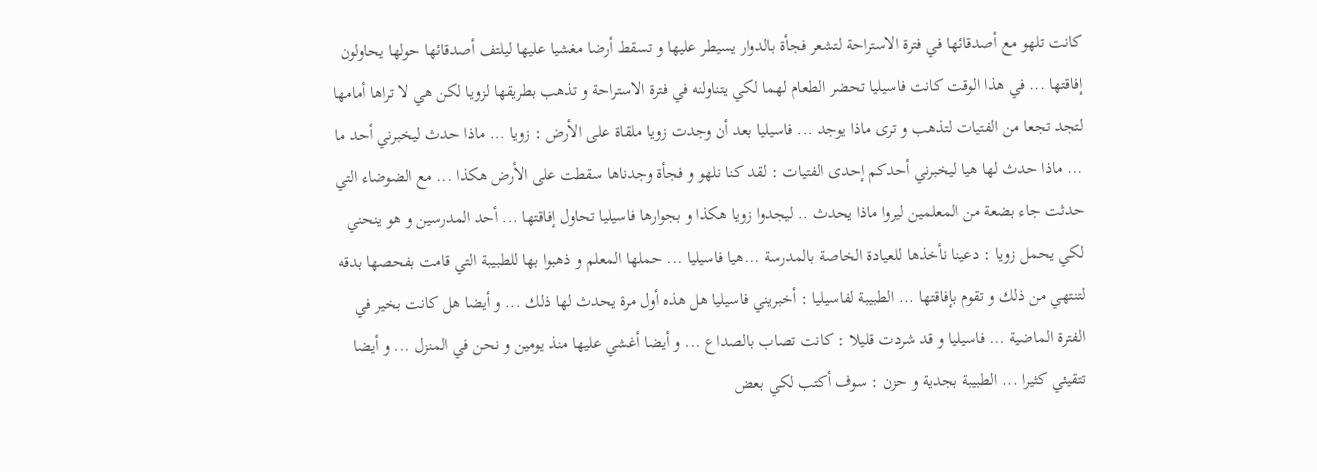كانت تلهو مع أصدقائها في فترة الاستراحة لتشعر فجأة بالدوار يسيطر عليها و تسقط أرضا مغشيا عليها ليلتف أصدقائها حولها يحاولون إفاقتها ... في هذا الوقت كانت فاسيليا تحضر الطعام لهما لكي يتناولنه في فترة الاستراحة و تذهب بطريقها لزويا لكن هي لا تراها أمامها لتجد تجعا من الفتيات لتذهب و ترى ماذا يوجد ... فاسيليا بعد أن وجدت زويا ملقاة على الأرض : زويا ... ماذا حدث ليخبرني أحد ما ... ماذا حدث لها هيا ليخبرني أحدكم إحدى الفتيات : لقد كنا نلهو و فجأة وجدناها سقطت على الأرض هكذا ... مع الضوضاء التي حدثت جاء بضعة من المعلمين ليروا ماذا يحدث .. ليجدوا زويا هكذا و بجوارها فاسيليا تحاول إفاقتها ... أحد المدرسين و هو ينحني لكي يحمل زويا : دعينا نأخذها للعيادة الخاصة بالمدرسة ...هيا فاسيليا ... حملها المعلم و ذهبوا بها للطبيبة التي قامت بفحصها بدقه لتنتهي من ذلك و تقوم بإفاقتها ... الطبيبة لفاسيليا : أخبريني فاسيليا هل هذه أول مرة يحدث لها ذلك ... و أيضا هل كانت بخير في الفترة الماضية ... فاسيليا و قد شردت قليلا : كانت تصاب بالصداع ... و أيضا أغشي عليها منذ يومين و نحن في المنزل ... و أيضا تتقيئي كثيرا ... الطبيبة بجدية و حزن : سوف أكتب لكي بعض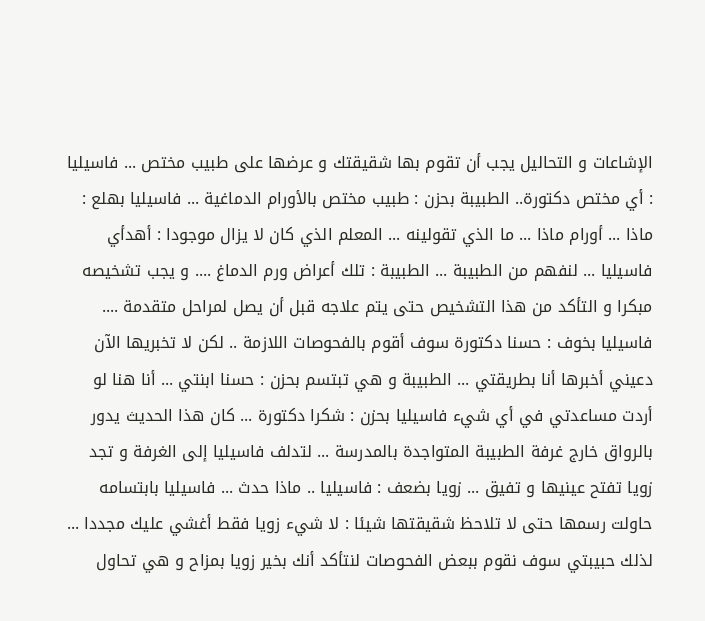الإشاعات و التحاليل يجب أن تقوم بها شقيقتك و عرضها على طبيب مختص ... فاسيليا : أي مختص دكتورة.. الطبيبة بحزن : طبيب مختص بالأورام الدماغية ... فاسيليا بهلع : ماذا ... أورام ماذا ... ما الذي تقولينه ... المعلم الذي كان لا يزال موجودا : أهدأي فاسيليا ... لنفهم من الطبيبة ... الطبيبة : تلك أعراض ورم الدماغ .... و يجب تشخيصه مبكرا و التأكد من هذا التشخيص حتى يتم علاجه قبل أن يصل لمراحل متقدمة .... فاسيليا بخوف : حسنا دكتورة سوف أقوم بالفحوصات اللازمة .. لكن لا تخبريها الآن دعيني أخبرها أنا بطريقتي ... الطبيبة و هي تبتسم بحزن : حسنا ابنتي ... أنا هنا لو أردت مساعدتي في أي شيء فاسيليا بحزن : شكرا دكتورة ... كان هذا الحديث يدور بالرواق خارج غرفة الطبيبة المتواجدة بالمدرسة ... لتدلف فاسيليا إلى الغرفة و تجد زويا تفتح عينيها و تفيق ... زويا بضعف : فاسيليا .. ماذا حدث ... فاسيليا بابتسامه حاولت رسمها حتى لا تلاحظ شقيقتها شيئا : لا شيء زويا فقط أغشي عليك مجددا ... لذلك حبيبتي سوف نقوم ببعض الفحوصات لنتأكد أنك بخير زويا بمزاح و هي تحاول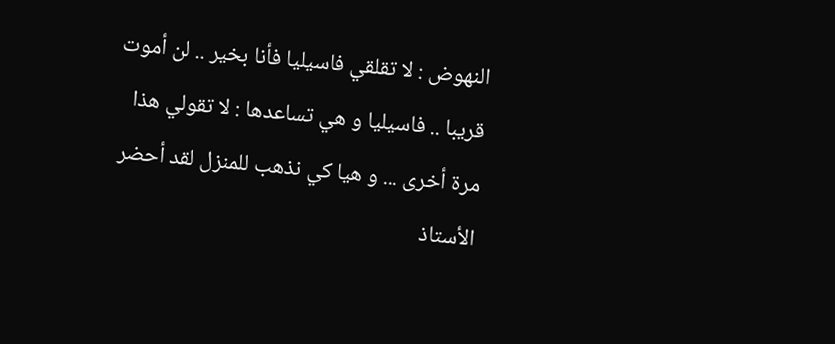النهوض : لا تقلقي فاسيليا فأنا بخير .. لن أموت قريبا .. فاسيليا و هي تساعدها : لا تقولي هذا مرة أخرى ... و هيا كي نذهب للمنزل لقد أحضر الأستاذ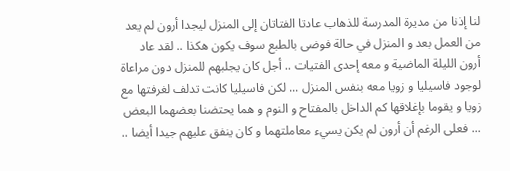لنا إذنا من مديرة المدرسة للذهاب عادتا الفتاتان إلى المنزل ليجدا أرون لم يعد من العمل بعد و المنزل في حالة فوضى بالطبع سوف يكون هكذا .. لقد عاد أرون الليلة الماضية و معه إحدى الفتيات .. أجل كان يجلبهم للمنزل دون مراعاة لوجود فاسيليا و زويا معه بنفس المنزل ... لكن فاسيليا كانت تدلف لغرفتها مع زويا و يقوما بإغلاقها كم الداخل بالمفتاح و النوم و هما يحتضنا بعضهما البعض ... فعلى الرغم أن أرون لم يكن يسيء معاملتهما و كان ينفق عليهم جيدا أيضا ..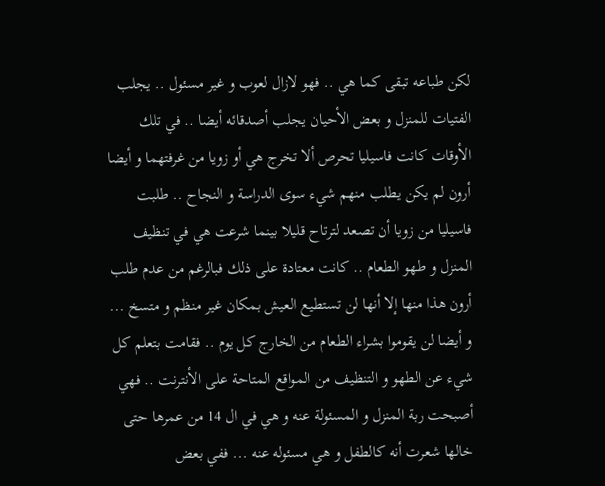لكن طباعه تبقى كما هي .. فهو لازال لعوب و غير مسئول .. يجلب الفتيات للمنزل و بعض الأحيان يجلب أصدقائه أيضا .. في تلك الأوقات كانت فاسيليا تحرص ألا تخرج هي أو زويا من غرفتهما و أيضا أرون لم يكن يطلب منهم شيء سوى الدراسة و النجاح .. طلبت فاسيليا من زويا أن تصعد لترتاح قليلا بينما شرعت هي في تنظيف المنزل و طهو الطعام .. كانت معتادة على ذلك فبالرغم من عدم طلب أرون هذا منها إلا أنها لن تستطيع العيش بمكان غير منظم و متسخ ... و أيضا لن يقوموا بشراء الطعام من الخارج كل يوم .. فقامت بتعلم كل شيء عن الطهو و التنظيف من المواقع المتاحة على الأنترنت .. فهي أصبحت ربة المنزل و المسئولة عنه و هي في ال 14 من عمرها حتى خالها شعرت أنه كالطفل و هي مسئوله عنه ... ففي بعض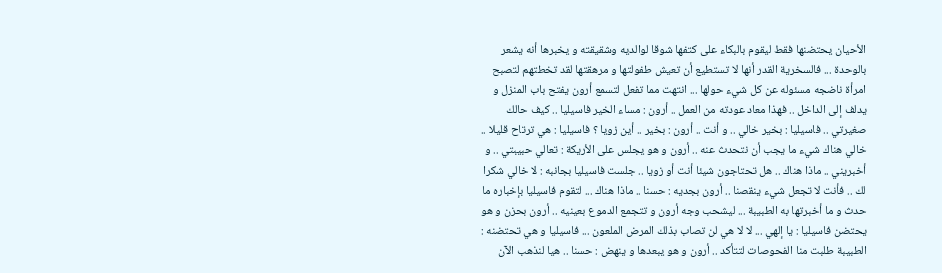الأحيان يحتضنها فقط ليقوم بالبكاء على كتفها شوقا لوالديه وشقيقته و يخبرها أنه يشعر بالوحدة ... فالسخرية القدر أنها لا تستطيع أن تعيش طفولتها و مرهقتها لقد تخطتهم لتصبح امرأة ناضجه مسئوله عن كل شيء حولها ... انتهت مما تفعل لتسمع أرون يفتح باب المنزل و يدلف إلى الداخل .. فهذا معاد عودته من العمل .. أرون : مساء الخير فاسيليا .. كيف حالك صغيرتي .. فاسيليا : بخير خالي .. و أنت .. أرون : بخير .. أين زويا ؟ فاسيليا : هي ترتاح قليلا .. خالي هناك شيء ما يجب أن نتحدث عنه .. أرون و هو يجلس على الأريكة : تعالي حبيبتي .. و أخبريني .. ماذا هناك .. هل تحتاجون شيئا أنت أو زويا .. جلست فاسيليا بجانبه : لا خالي شكرا لك .. فأنت لا تجعل شيء ينقصنا .. أرون بجديه : حسنا .. ماذا هناك ... لتقوم فاسيليا بإخباره ما حدث و ما أخبرتها به الطبيبة ... ليشحب وجه أرون و تتجمع الدموع بعينيه .. أرون بحزن و هو يحتضن فاسيليا : يا إلهي ... لا لا هي لن تصاب بذلك المرض الملعون ... فاسيليا و هي تحتضنه : الطبيبة طلبت منا الفحوصات لتتأكد .. أرون و هو يبعدها و ينهض : حسنا .. هيا لنذهب الآن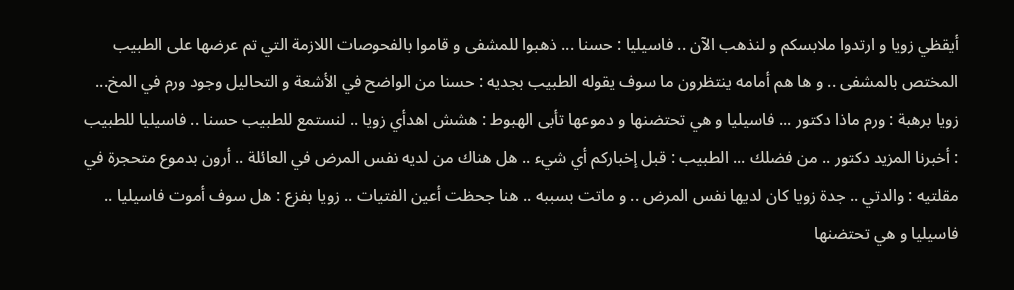أيقظي زويا و ارتدوا ملابسكم و لنذهب الآن .. فاسيليا : حسنا ... ذهبوا للمشفى و قاموا بالفحوصات اللازمة التي تم عرضها على الطبيب المختص بالمشفى .. و ها هم أمامه ينتظرون ما سوف يقوله الطبيب بجديه : حسنا من الواضح في الأشعة و التحاليل وجود ورم في المخ... زويا برهبة : ورم ماذا دكتور ... فاسيليا و هي تحتضنها و دموعها تأبى الهبوط : هشش اهدأي زويا .. لنستمع للطبيب حسنا .. فاسيليا للطبيب : أخبرنا المزيد دكتور .. من فضلك ... الطبيب : قبل إخباركم أي شيء .. هل هناك من لديه نفس المرض في العائلة .. أرون بدموع متحجرة في مقلتيه : والدتي .. جدة زويا كان لديها نفس المرض .. و ماتت بسببه .. هنا جحظت أعين الفتيات .. زويا بفزع : هل سوف أموت فاسيليا .. فاسيليا و هي تحتضنها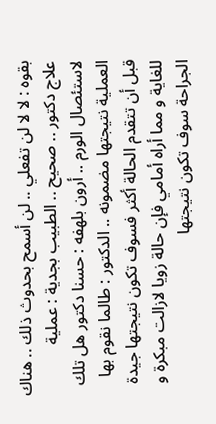بقوه : لا لا لن تفعلي .. لن أسمح بحدوث ذلك .. هناك علاج دكتور .. صحيح .. الطبيب بجدية : عملية لاستئصال الورم .. أرون بلهفه : حسنا دكتور هل تلك العملية نتيجتها مضمونه .. الدكتور : طالما نقوم بها قبل أن تتقدم الحالة أكثر فسوف تكون نتيجتها جيدة للغاية و مما أراه أمامي فإن حالة زويا لازالت مبكرة و الجراحة سوف تكون نتيجتها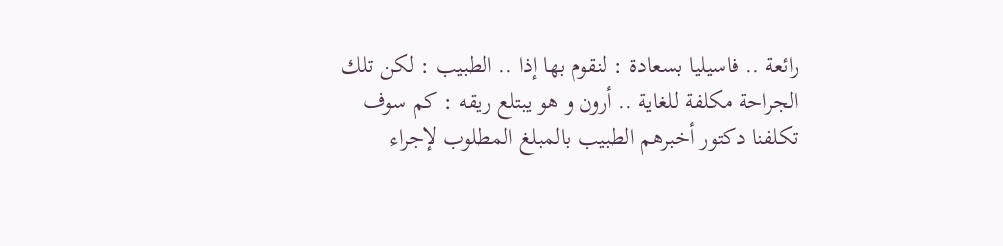رائعة .. فاسيليا بسعادة : لنقوم بها إذا .. الطبيب : لكن تلك الجراحة مكلفة للغاية .. أرون و هو يبتلع ريقه : كم سوف تكلفنا دكتور أخبرهم الطبيب بالمبلغ المطلوب لإجراء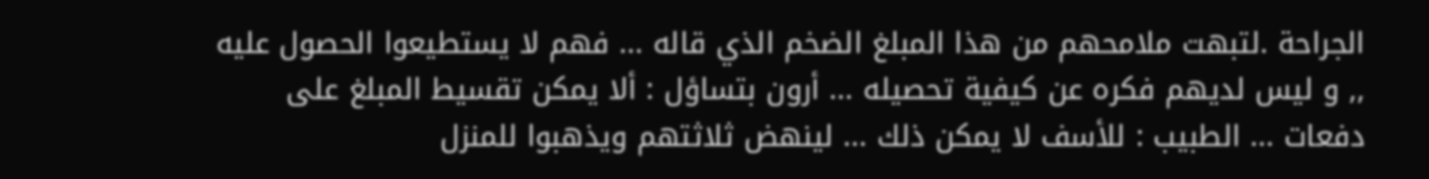الجراحة .لتبهت ملامحهم من هذا المبلغ الضخم الذي قاله ... فهم لا يستطيعوا الحصول عليه ,, و ليس لديهم فكره عن كيفية تحصيله ... أرون بتساؤل : ألا يمكن تقسيط المبلغ على دفعات ... الطبيب : للأسف لا يمكن ذلك ... لينهض ثلاثتهم ويذهبوا للمنزل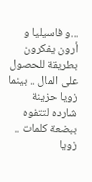...و فاسيليا و أرون يفكرون بطريقة للحصول على المال .. بينما زويا حزينة شارده لتتفوه ببضعة كلمات .. زويا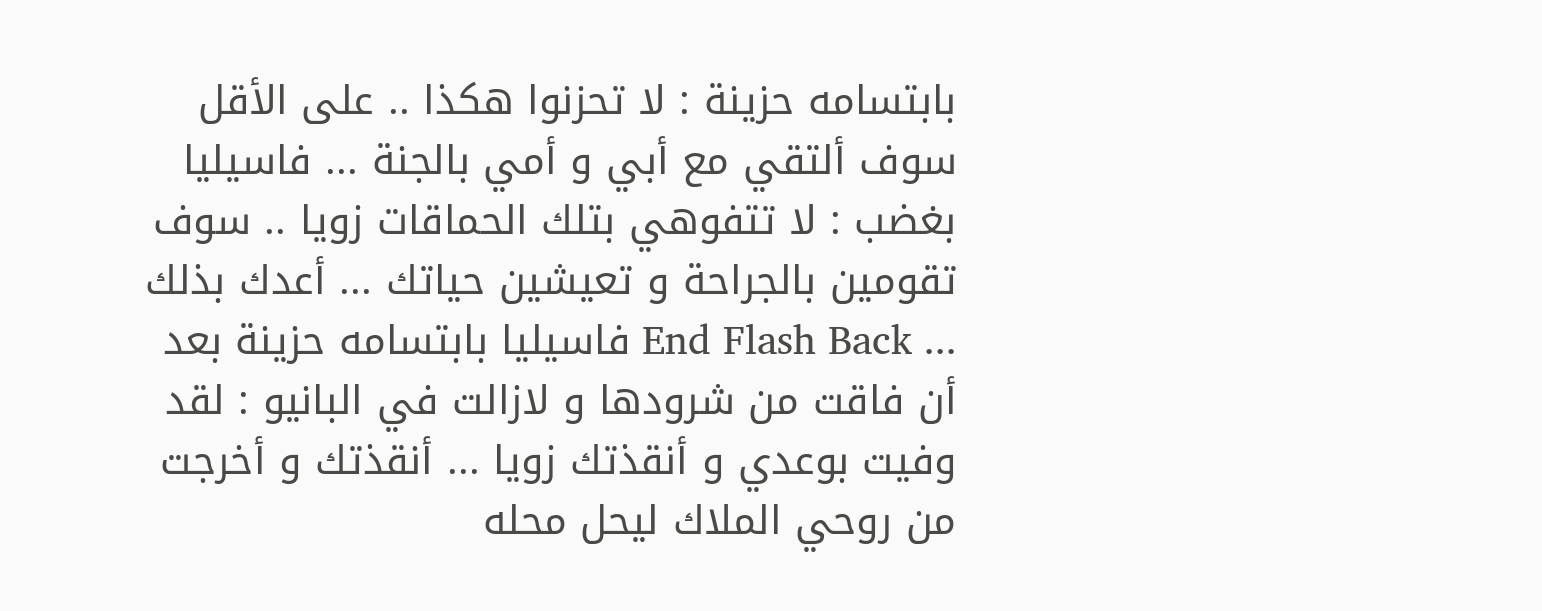بابتسامه حزينة : لا تحزنوا هكذا .. على الأقل سوف ألتقي مع أبي و أمي بالجنة ... فاسيليا بغضب : لا تتفوهي بتلك الحماقات زويا .. سوف تقومين بالجراحة و تعيشين حياتك ... أعدك بذلك ... End Flash Back فاسيليا بابتسامه حزينة بعد أن فاقت من شرودها و لازالت في البانيو : لقد وفيت بوعدي و أنقذتك زويا ... أنقذتك و أخرجت من روحي الملاك ليحل محله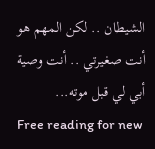الشيطان .. لكن المهم هو أنت صغيرتي .. أنت وصية أبي لي قبل موته...
Free reading for new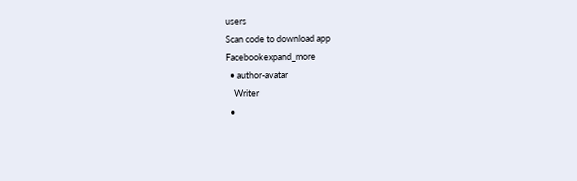users
Scan code to download app
Facebookexpand_more
  • author-avatar
    Writer
  •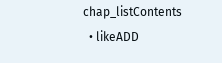chap_listContents
  • likeADD